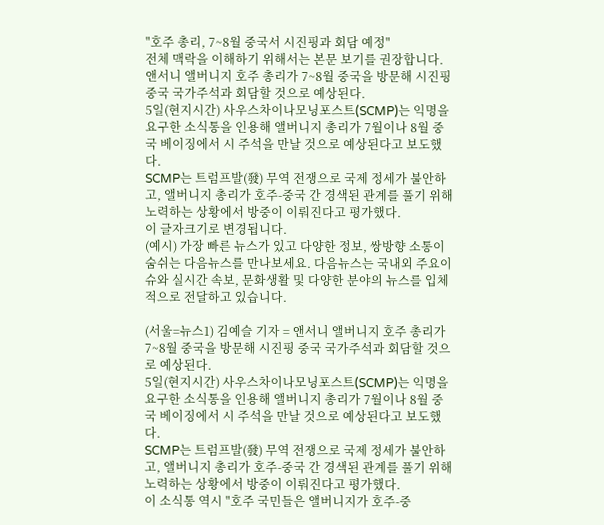"호주 총리, 7~8월 중국서 시진핑과 회담 예정"
전체 맥락을 이해하기 위해서는 본문 보기를 권장합니다.
앤서니 앨버니지 호주 총리가 7~8월 중국을 방문해 시진핑 중국 국가주석과 회담할 것으로 예상된다.
5일(현지시간) 사우스차이나모닝포스트(SCMP)는 익명을 요구한 소식통을 인용해 앨버니지 총리가 7월이나 8월 중국 베이징에서 시 주석을 만날 것으로 예상된다고 보도했다.
SCMP는 트럼프발(發) 무역 전쟁으로 국제 정세가 불안하고, 앨버니지 총리가 호주-중국 간 경색된 관계를 풀기 위해 노력하는 상황에서 방중이 이뤄진다고 평가했다.
이 글자크기로 변경됩니다.
(예시) 가장 빠른 뉴스가 있고 다양한 정보, 쌍방향 소통이 숨쉬는 다음뉴스를 만나보세요. 다음뉴스는 국내외 주요이슈와 실시간 속보, 문화생활 및 다양한 분야의 뉴스를 입체적으로 전달하고 있습니다.

(서울=뉴스1) 김예슬 기자 = 앤서니 앨버니지 호주 총리가 7~8월 중국을 방문해 시진핑 중국 국가주석과 회담할 것으로 예상된다.
5일(현지시간) 사우스차이나모닝포스트(SCMP)는 익명을 요구한 소식통을 인용해 앨버니지 총리가 7월이나 8월 중국 베이징에서 시 주석을 만날 것으로 예상된다고 보도했다.
SCMP는 트럼프발(發) 무역 전쟁으로 국제 정세가 불안하고, 앨버니지 총리가 호주-중국 간 경색된 관계를 풀기 위해 노력하는 상황에서 방중이 이뤄진다고 평가했다.
이 소식통 역시 "호주 국민들은 앨버니지가 호주-중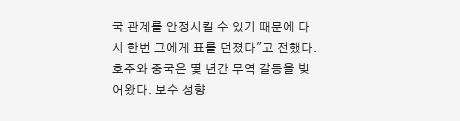국 관계를 안정시킬 수 있기 때문에 다시 한번 그에게 표를 던졌다"고 전했다.
호주와 중국은 몇 년간 무역 갈등을 빚어왔다. 보수 성향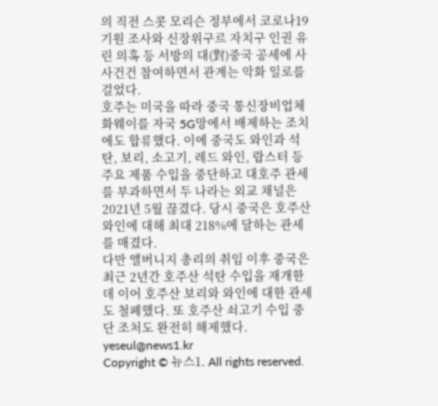의 직전 스콧 모리슨 정부에서 코로나19 기원 조사와 신장위구르 자치구 인권 유린 의혹 등 서방의 대(對)중국 공세에 사사건건 참여하면서 관계는 악화 일로를 걸었다.
호주는 미국을 따라 중국 통신장비업체 화웨이를 자국 5G망에서 배제하는 조치에도 합류했다. 이에 중국도 와인과 석탄, 보리, 소고기, 레드 와인, 랍스터 등 주요 제품 수입을 중단하고 대호주 관세를 부과하면서 두 나라는 외교 채널은 2021년 5월 끊겼다. 당시 중국은 호주산 와인에 대해 최대 218%에 달하는 관세를 매겼다.
다만 앨버니지 총리의 취임 이후 중국은 최근 2년간 호주산 석탄 수입을 재개한 데 이어 호주산 보리와 와인에 대한 관세도 철폐했다. 또 호주산 쇠고기 수입 중단 조처도 완전히 해제했다.
yeseul@news1.kr
Copyright © 뉴스1. All rights reserved.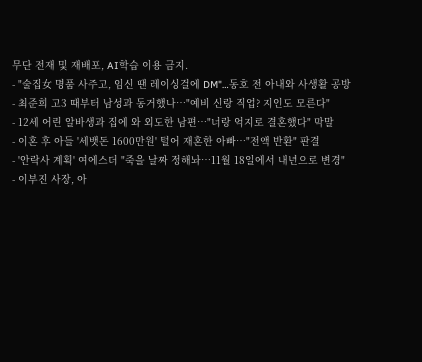무단 전재 및 재배포, AI학습 이용 금지.
- "술집女 명품 사주고, 임신 땐 레이싱걸에 DM"…동호 전 아내와 사생활 공방
- 최준희 고3 때부터 남성과 동거했나…"예비 신랑 직업? 지인도 모른다"
- 12세 어린 알바생과 집에 와 외도한 남편…"너랑 억지로 결혼했다" 막말
- 이혼 후 아들 '세뱃돈 1600만원' 털어 재혼한 아빠…"전액 반환" 판결
- '안락사 계획' 여에스더 "죽을 날짜 정해놔…11월 18일에서 내년으로 변경"
- 이부진 사장, 아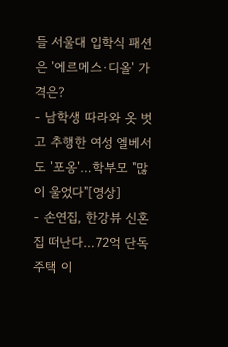들 서울대 입학식 패션은 '에르메스·디올' 가격은?
- 남학생 따라와 옷 벗고 추행한 여성 엘베서도 '포옹'…학부모 "많이 울었다"[영상]
- 손연집, 한강뷰 신혼집 떠난다…72억 단독주택 이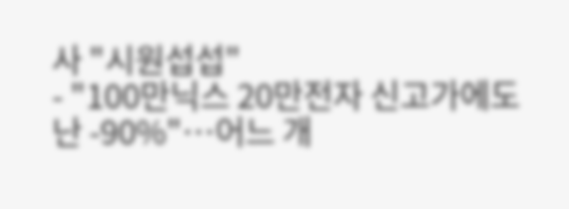사 "시원섭섭"
- "100만닉스 20만전자 신고가에도 난 -90%"…어느 개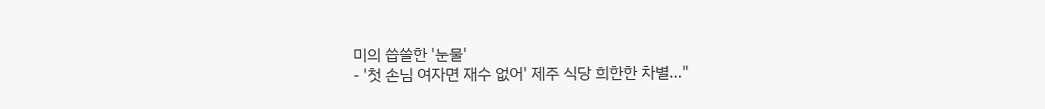미의 씁쓸한 '눈물'
- '첫 손님 여자면 재수 없어' 제주 식당 희한한 차별…"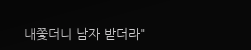내쫓더니 남자 받더라"